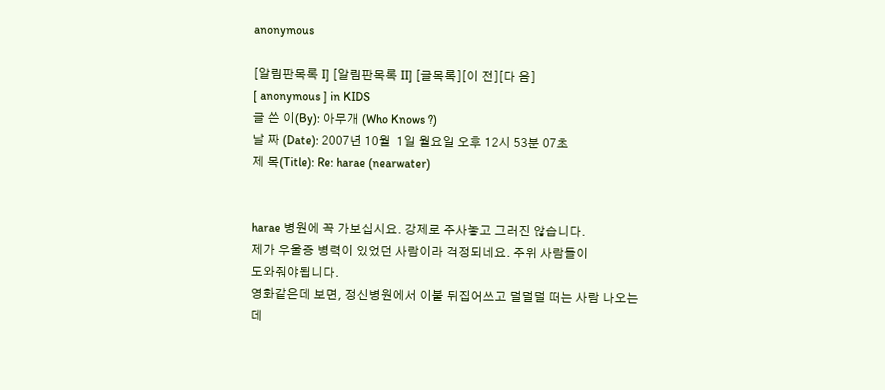anonymous

[알림판목록 I] [알림판목록 II] [글목록][이 전][다 음]
[ anonymous ] in KIDS
글 쓴 이(By): 아무개 (Who Knows ?)
날 짜 (Date): 2007년 10월  1일 월요일 오후 12시 53분 07초
제 목(Title): Re: harae (nearwater)


harae 병원에 꼭 가보십시요. 강제로 주사놓고 그러진 않습니다.
제가 우울증 병력이 있었던 사람이라 걱정되네요. 주위 사람들이
도와줘야됩니다.
영화같은데 보면, 정신병원에서 이불 뒤집어쓰고 덜덜덜 떠는 사람 나오는데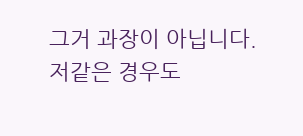그거 과장이 아닙니다.
저같은 경우도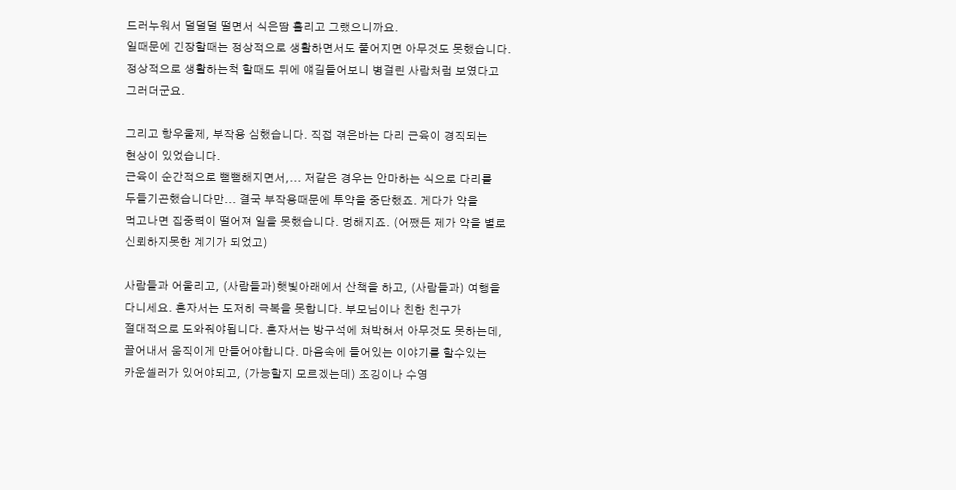드러누워서 덜덜덜 떨면서 식은땀 흘리고 그랬으니까요.
일때문에 긴장할때는 정상적으로 생활하면서도 풀어지면 아무것도 못했습니다.
정상적으로 생활하는척 할때도 뒤에 얘길들어보니 병걸린 사람처럼 보였다고
그러더군요.

그리고 항우울제, 부작용 심했습니다. 직접 겪은바는 다리 근육이 경직되는
현상이 있었습니다.
근육이 순간적으로 뻗뻗해지면서,... 저같은 경우는 안마하는 식으로 다리를
두들기곤했습니다만... 결국 부작용때문에 투약을 중단했죠. 게다가 약을
먹고나면 집중력이 떨어져 일을 못했습니다. 멍해지죠. (어쨌든 제가 약을 별로
신뢰하지못한 계기가 되었고)

사람들과 어울리고, (사람들과)햇빛아래에서 산책을 하고, (사람들과) 여행을
다니세요. 혼자서는 도저히 극복을 못합니다. 부모님이나 친한 친구가
절대적으로 도와줘야됩니다. 혼자서는 방구석에 쳐박혀서 아무것도 못하는데,
끌어내서 움직이게 만들어야합니다. 마음속에 들어있는 이야기를 할수있는
카운셀러가 있어야되고, (가능할지 모르겠는데) 조깅이나 수영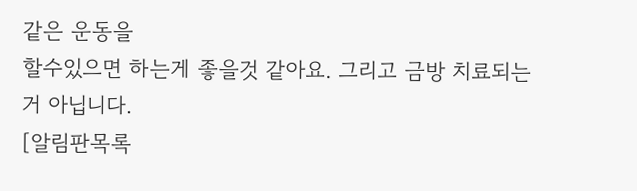같은 운동을
할수있으면 하는게 좋을것 같아요. 그리고 금방 치료되는거 아닙니다.
[알림판목록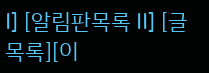I] [알림판목록 II] [글 목록][이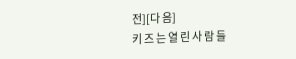전][다 음]
키 즈 는 열 린 사 람 들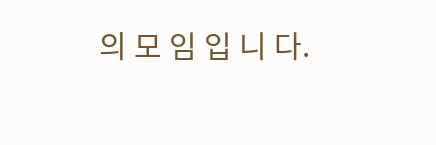의 모 임 입 니 다.